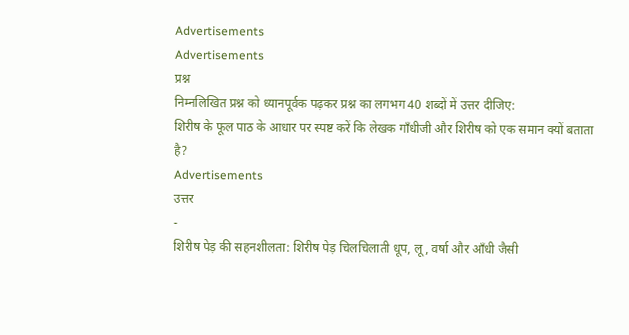Advertisements
Advertisements
प्रश्न
निम्नलिखित प्रश्न को ध्यानपूर्वक पढ़कर प्रश्न का लगभग 40 शब्दों में उत्तर दीजिए:
शिरीष के फूल पाठ के आधार पर स्पष्ट करें कि लेखक गाँधीजी और शिरीष को एक समान क्यों बताता है?
Advertisements
उत्तर
-
शिरीष पेड़ की सहनशीलता: शिरीष पेड़ चिलचिलाती धूप, लू, वर्षा और आँधी जैसी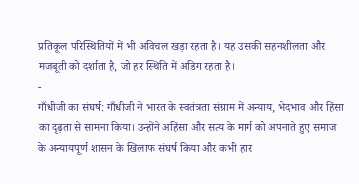प्रतिकूल परिस्थितियों में भी अविचल खड़ा रहता है। यह उसकी सहनशीलता और मजबूती को दर्शाता है, जो हर स्थिति में अडिग रहता है।
-
गाँधीजी का संघर्ष: गाँधीजी ने भारत के स्वतंत्रता संग्राम में अन्याय, भेदभाव और हिंसा का दृढ़ता से सामना किया। उन्होंने अहिंसा और सत्य के मार्ग को अपनाते हुए समाज के अन्यायपूर्ण शासन के खिलाफ संघर्ष किया और कभी हार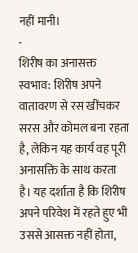नहीं मानी।
-
शिरीष का अनासक्त स्वभाव: शिरीष अपने वातावरण से रस खींचकर सरस और कोमल बना रहता है, लेकिन यह कार्य वह पूरी अनासक्ति के साथ करता है। यह दर्शाता है कि शिरीष अपने परिवेश में रहते हुए भी उससे आसक्त नहीं होता,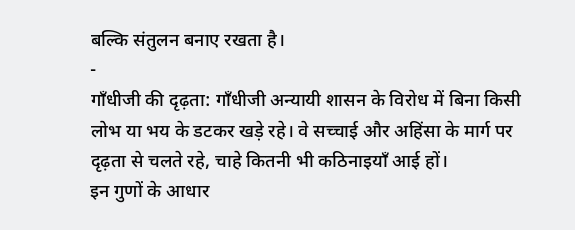बल्कि संतुलन बनाए रखता है।
-
गाँधीजी की दृढ़ता: गाँधीजी अन्यायी शासन के विरोध में बिना किसी लोभ या भय के डटकर खड़े रहे। वे सच्चाई और अहिंसा के मार्ग पर दृढ़ता से चलते रहे, चाहे कितनी भी कठिनाइयाँ आई हों।
इन गुणों के आधार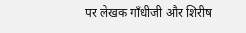पर लेखक गाँधीजी और शिरीष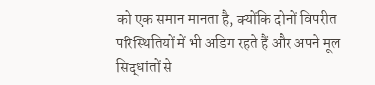को एक समान मानता है, क्योंकि दोनों विपरीत परिस्थितियों में भी अडिग रहते हैं और अपने मूल सिद्धांतों से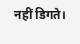नहीं डिगते।